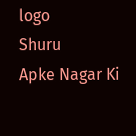logo
Shuru
Apke Nagar Ki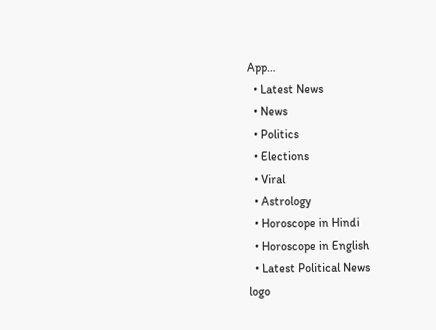App…
  • Latest News
  • News
  • Politics
  • Elections
  • Viral
  • Astrology
  • Horoscope in Hindi
  • Horoscope in English
  • Latest Political News
logo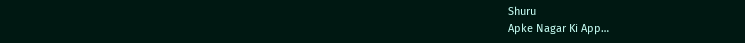Shuru
Apke Nagar Ki App…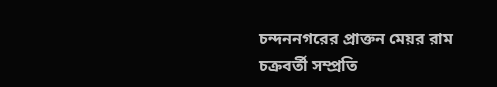চন্দননগরের প্রাক্তন মেয়র রাম চক্রবর্তী সম্প্রতি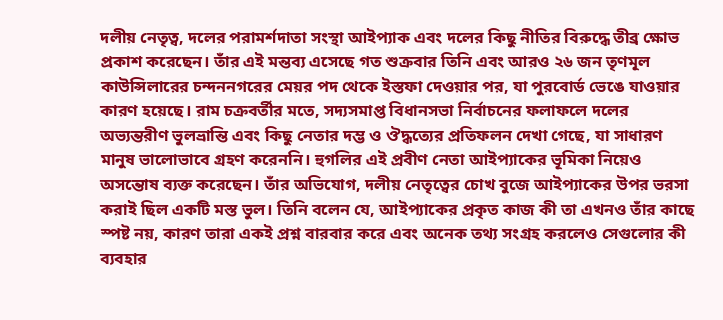দলীয় নেতৃত্ব, দলের পরামর্শদাতা সংস্থা আইপ্যাক এবং দলের কিছু নীতির বিরুদ্ধে তীব্র ক্ষোভ প্রকাশ করেছেন। তাঁর এই মন্তব্য এসেছে গত শুক্রবার তিনি এবং আরও ২৬ জন তৃণমূল কাউন্সিলারের চন্দননগরের মেয়র পদ থেকে ইস্তফা দেওয়ার পর, যা পুরবোর্ড ভেঙে যাওয়ার কারণ হয়েছে। রাম চক্রবর্তীর মতে, সদ্যসমাপ্ত বিধানসভা নির্বাচনের ফলাফলে দলের অভ্যন্তরীণ ভুলভ্রান্তি এবং কিছু নেতার দম্ভ ও ঔদ্ধত্যের প্রতিফলন দেখা গেছে, যা সাধারণ মানুষ ভালোভাবে গ্রহণ করেননি। হুগলির এই প্রবীণ নেতা আইপ্যাকের ভূমিকা নিয়েও অসন্তোষ ব্যক্ত করেছেন। তাঁর অভিযোগ, দলীয় নেতৃত্বের চোখ বুজে আইপ্যাকের উপর ভরসা করাই ছিল একটি মস্ত ভুল। তিনি বলেন যে, আইপ্যাকের প্রকৃত কাজ কী তা এখনও তাঁর কাছে স্পষ্ট নয়, কারণ তারা একই প্রশ্ন বারবার করে এবং অনেক তথ্য সংগ্রহ করলেও সেগুলোর কী ব্যবহার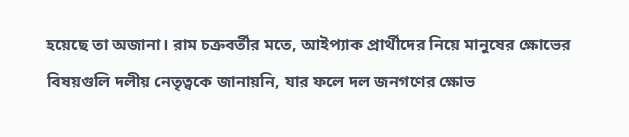হয়েছে তা অজানা। রাম চক্রবর্তীর মতে, আইপ্যাক প্রার্থীদের নিয়ে মানুষের ক্ষোভের বিষয়গুলি দলীয় নেতৃত্বকে জানায়নি, যার ফলে দল জনগণের ক্ষোভ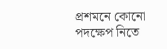প্রশমনে কোনো পদক্ষেপ নিতে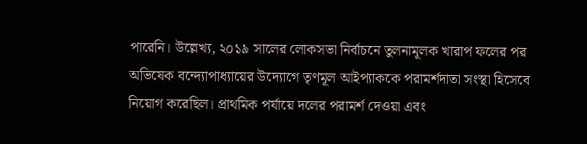পারেনি। উল্লেখ্য, ২০১৯ সালের লোকসভা নির্বাচনে তুলনামূলক খারাপ ফলের পর অভিষেক বন্দ্যোপাধ্যায়ের উদ্যোগে তৃণমূল আইপ্যাককে পরামর্শদাতা সংস্থা হিসেবে নিয়োগ করেছিল। প্রাথমিক পর্যায়ে দলের পরামর্শ দেওয়া এবং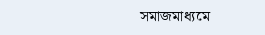সমাজমাধ্যমে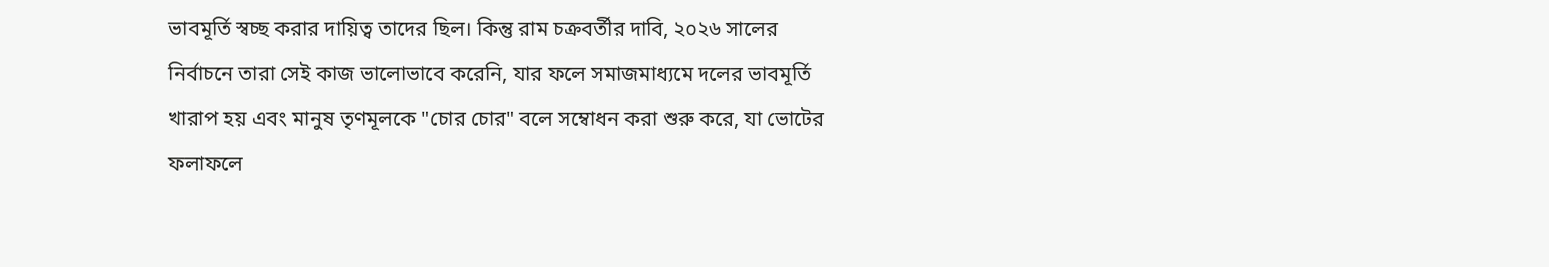ভাবমূর্তি স্বচ্ছ করার দায়িত্ব তাদের ছিল। কিন্তু রাম চক্রবর্তীর দাবি, ২০২৬ সালের নির্বাচনে তারা সেই কাজ ভালোভাবে করেনি, যার ফলে সমাজমাধ্যমে দলের ভাবমূর্তি খারাপ হয় এবং মানুষ তৃণমূলকে "চোর চোর" বলে সম্বোধন করা শুরু করে, যা ভোটের ফলাফলে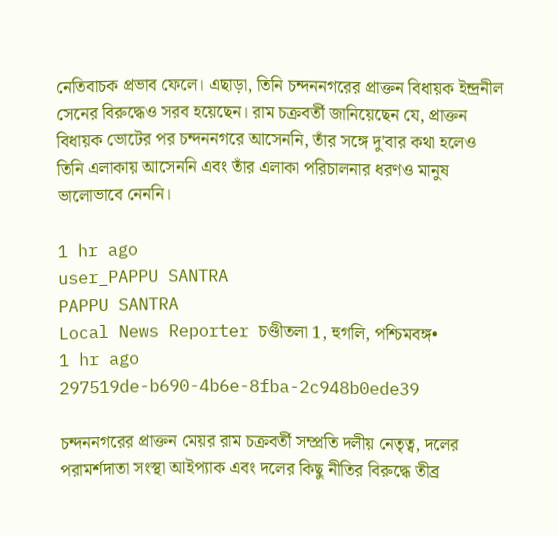নেতিবাচক প্রভাব ফেলে। এছাড়া, তিনি চন্দননগরের প্রাক্তন বিধায়ক ইন্দ্রনীল সেনের বিরুদ্ধেও সরব হয়েছেন। রাম চক্রবর্তী জানিয়েছেন যে, প্রাক্তন বিধায়ক ভোটের পর চন্দননগরে আসেননি, তাঁর সঙ্গে দু'বার কথা হলেও তিনি এলাকায় আসেননি এবং তাঁর এলাকা পরিচালনার ধরণও মানুষ ভালোভাবে নেননি।

1 hr ago
user_PAPPU SANTRA
PAPPU SANTRA
Local News Reporter চণ্ডীতলা 1, হুগলি, পশ্চিমবঙ্গ•
1 hr ago
297519de-b690-4b6e-8fba-2c948b0ede39

চন্দননগরের প্রাক্তন মেয়র রাম চক্রবর্তী সম্প্রতি দলীয় নেতৃত্ব, দলের পরামর্শদাতা সংস্থা আইপ্যাক এবং দলের কিছু নীতির বিরুদ্ধে তীব্র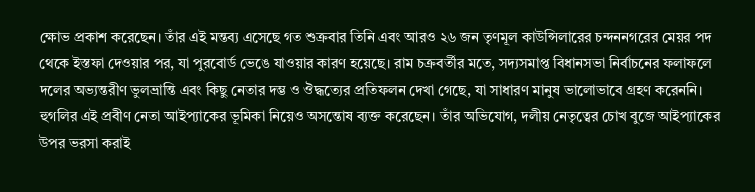ক্ষোভ প্রকাশ করেছেন। তাঁর এই মন্তব্য এসেছে গত শুক্রবার তিনি এবং আরও ২৬ জন তৃণমূল কাউন্সিলারের চন্দননগরের মেয়র পদ থেকে ইস্তফা দেওয়ার পর, যা পুরবোর্ড ভেঙে যাওয়ার কারণ হয়েছে। রাম চক্রবর্তীর মতে, সদ্যসমাপ্ত বিধানসভা নির্বাচনের ফলাফলে দলের অভ্যন্তরীণ ভুলভ্রান্তি এবং কিছু নেতার দম্ভ ও ঔদ্ধত্যের প্রতিফলন দেখা গেছে, যা সাধারণ মানুষ ভালোভাবে গ্রহণ করেননি। হুগলির এই প্রবীণ নেতা আইপ্যাকের ভূমিকা নিয়েও অসন্তোষ ব্যক্ত করেছেন। তাঁর অভিযোগ, দলীয় নেতৃত্বের চোখ বুজে আইপ্যাকের উপর ভরসা করাই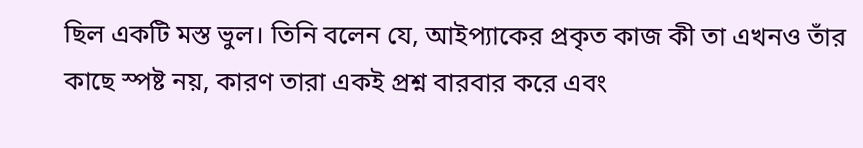ছিল একটি মস্ত ভুল। তিনি বলেন যে, আইপ্যাকের প্রকৃত কাজ কী তা এখনও তাঁর কাছে স্পষ্ট নয়, কারণ তারা একই প্রশ্ন বারবার করে এবং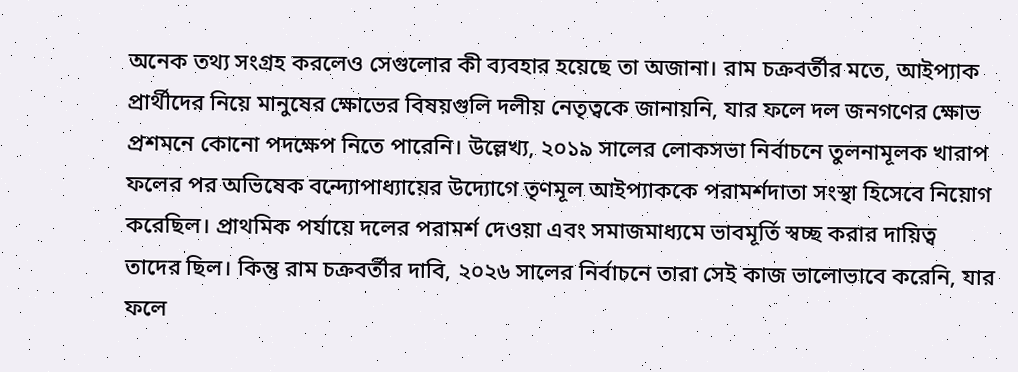অনেক তথ্য সংগ্রহ করলেও সেগুলোর কী ব্যবহার হয়েছে তা অজানা। রাম চক্রবর্তীর মতে, আইপ্যাক প্রার্থীদের নিয়ে মানুষের ক্ষোভের বিষয়গুলি দলীয় নেতৃত্বকে জানায়নি, যার ফলে দল জনগণের ক্ষোভ প্রশমনে কোনো পদক্ষেপ নিতে পারেনি। উল্লেখ্য, ২০১৯ সালের লোকসভা নির্বাচনে তুলনামূলক খারাপ ফলের পর অভিষেক বন্দ্যোপাধ্যায়ের উদ্যোগে তৃণমূল আইপ্যাককে পরামর্শদাতা সংস্থা হিসেবে নিয়োগ করেছিল। প্রাথমিক পর্যায়ে দলের পরামর্শ দেওয়া এবং সমাজমাধ্যমে ভাবমূর্তি স্বচ্ছ করার দায়িত্ব তাদের ছিল। কিন্তু রাম চক্রবর্তীর দাবি, ২০২৬ সালের নির্বাচনে তারা সেই কাজ ভালোভাবে করেনি, যার ফলে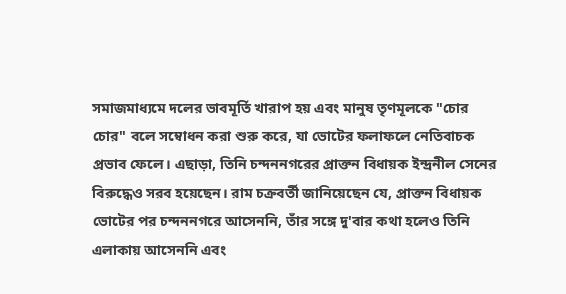সমাজমাধ্যমে দলের ভাবমূর্তি খারাপ হয় এবং মানুষ তৃণমূলকে "চোর চোর" বলে সম্বোধন করা শুরু করে, যা ভোটের ফলাফলে নেতিবাচক প্রভাব ফেলে। এছাড়া, তিনি চন্দননগরের প্রাক্তন বিধায়ক ইন্দ্রনীল সেনের বিরুদ্ধেও সরব হয়েছেন। রাম চক্রবর্তী জানিয়েছেন যে, প্রাক্তন বিধায়ক ভোটের পর চন্দননগরে আসেননি, তাঁর সঙ্গে দু'বার কথা হলেও তিনি এলাকায় আসেননি এবং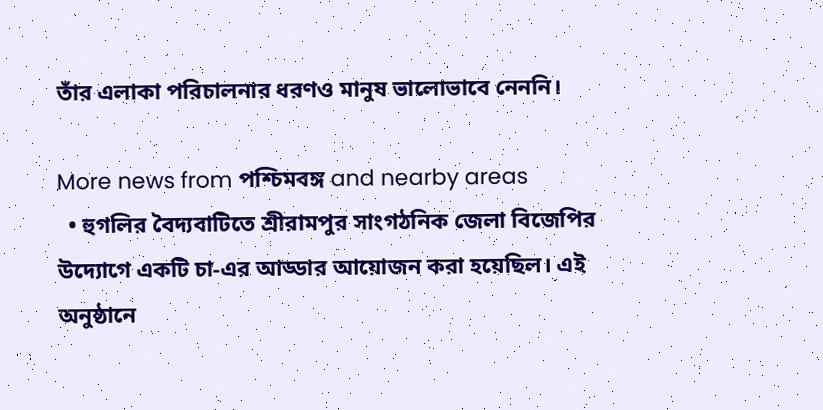তাঁর এলাকা পরিচালনার ধরণও মানুষ ভালোভাবে নেননি।

More news from পশ্চিমবঙ্গ and nearby areas
  • হুগলির বৈদ্যবাটিতে শ্রীরামপুর সাংগঠনিক জেলা বিজেপির উদ্যোগে একটি চা-এর আড্ডার আয়োজন করা হয়েছিল। এই অনুষ্ঠানে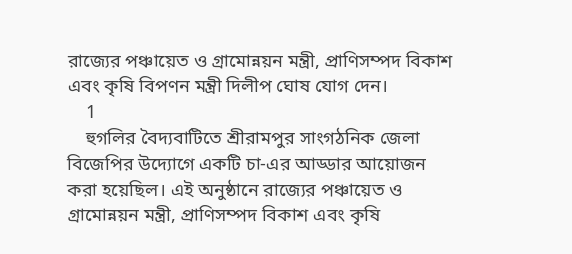রাজ্যের পঞ্চায়েত ও গ্রামোন্নয়ন মন্ত্রী, প্রাণিসম্পদ বিকাশ এবং কৃষি বিপণন মন্ত্রী দিলীপ ঘোষ যোগ দেন।
    1
    হুগলির বৈদ্যবাটিতে শ্রীরামপুর সাংগঠনিক জেলা বিজেপির উদ্যোগে একটি চা-এর আড্ডার আয়োজন করা হয়েছিল। এই অনুষ্ঠানে রাজ্যের পঞ্চায়েত ও গ্রামোন্নয়ন মন্ত্রী, প্রাণিসম্পদ বিকাশ এবং কৃষি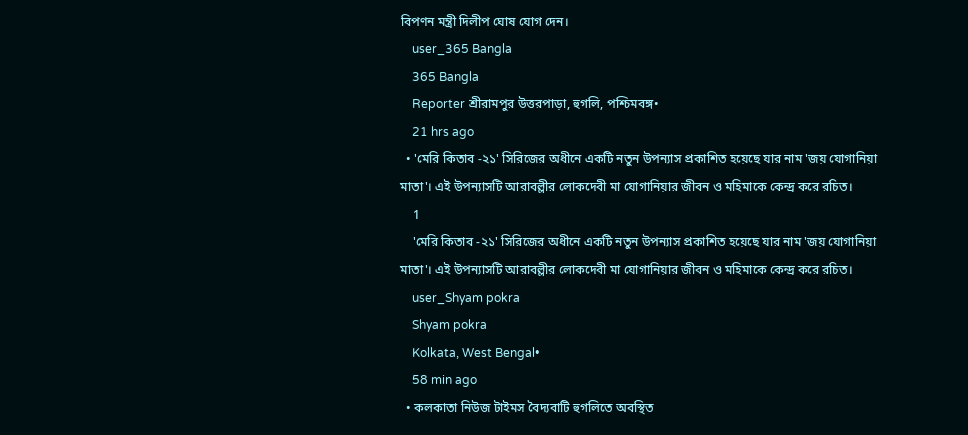বিপণন মন্ত্রী দিলীপ ঘোষ যোগ দেন।
    user_365 Bangla
    365 Bangla
    Reporter শ্রীরামপুর উত্তরপাড়া, হুগলি, পশ্চিমবঙ্গ•
    21 hrs ago
  • 'মেরি কিতাব -২১' সিরিজের অধীনে একটি নতুন উপন্যাস প্রকাশিত হয়েছে যার নাম 'জয় যোগানিয়া মাতা'। এই উপন্যাসটি আরাবল্লীর লোকদেবী মা যোগানিয়ার জীবন ও মহিমাকে কেন্দ্র করে রচিত।
    1
    'মেরি কিতাব -২১' সিরিজের অধীনে একটি নতুন উপন্যাস প্রকাশিত হয়েছে যার নাম 'জয় যোগানিয়া মাতা'। এই উপন্যাসটি আরাবল্লীর লোকদেবী মা যোগানিয়ার জীবন ও মহিমাকে কেন্দ্র করে রচিত।
    user_Shyam pokra
    Shyam pokra
    Kolkata, West Bengal•
    58 min ago
  • কলকাতা নিউজ টাইমস বৈদ্যবাটি হুগলিতে অবস্থিত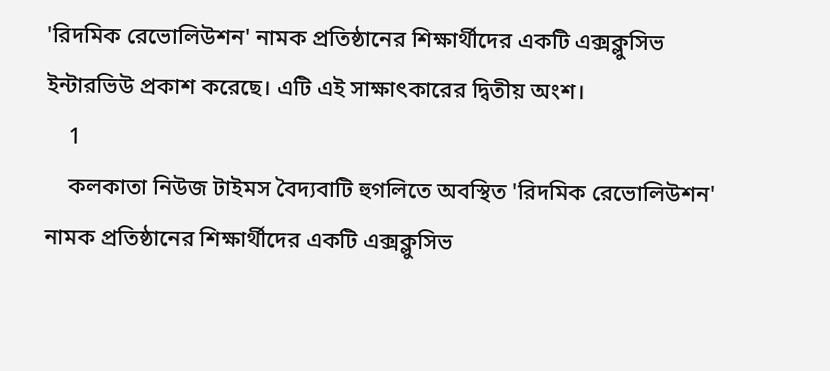'রিদমিক রেভোলিউশন' নামক প্রতিষ্ঠানের শিক্ষার্থীদের একটি এক্সক্লুসিভ ইন্টারভিউ প্রকাশ করেছে। এটি এই সাক্ষাৎকারের দ্বিতীয় অংশ।
    1
    কলকাতা নিউজ টাইমস বৈদ্যবাটি হুগলিতে অবস্থিত 'রিদমিক রেভোলিউশন' নামক প্রতিষ্ঠানের শিক্ষার্থীদের একটি এক্সক্লুসিভ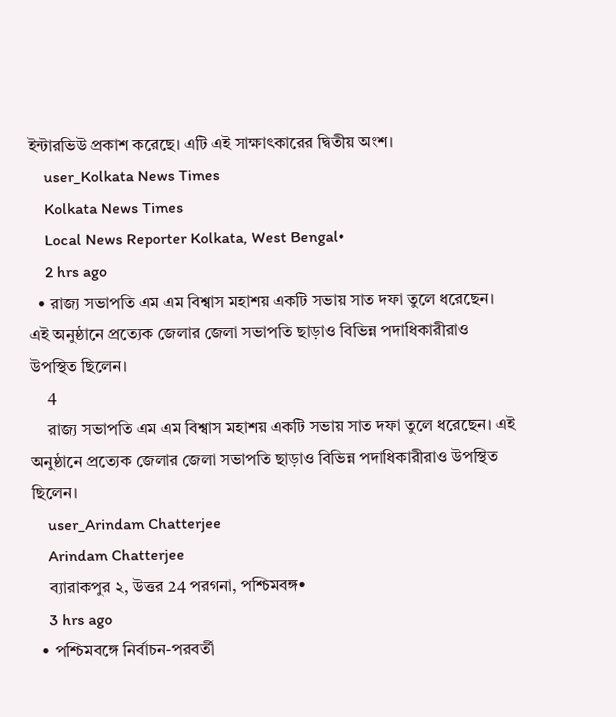ইন্টারভিউ প্রকাশ করেছে। এটি এই সাক্ষাৎকারের দ্বিতীয় অংশ।
    user_Kolkata News Times
    Kolkata News Times
    Local News Reporter Kolkata, West Bengal•
    2 hrs ago
  • রাজ্য সভাপতি এম এম বিশ্বাস মহাশয় একটি সভায় সাত দফা তুলে ধরেছেন। এই অনুষ্ঠানে প্রত্যেক জেলার জেলা সভাপতি ছাড়াও বিভিন্ন পদাধিকারীরাও উপস্থিত ছিলেন।
    4
    রাজ্য সভাপতি এম এম বিশ্বাস মহাশয় একটি সভায় সাত দফা তুলে ধরেছেন। এই অনুষ্ঠানে প্রত্যেক জেলার জেলা সভাপতি ছাড়াও বিভিন্ন পদাধিকারীরাও উপস্থিত ছিলেন।
    user_Arindam Chatterjee
    Arindam Chatterjee
    ব্যারাকপুর ২, উত্তর 24 পরগনা, পশ্চিমবঙ্গ•
    3 hrs ago
  • পশ্চিমবঙ্গে নির্বাচন-পরবর্তী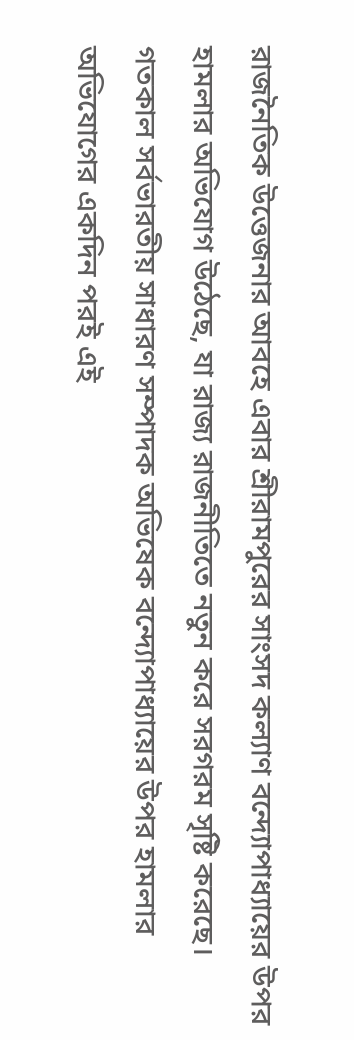রাজনৈতিক উত্তেজনার আবহে এবার শ্রীরামপুরের সাংসদ কল্যাণ বন্দ্যোপাধ্যায়ের উপর হামলার অভিযোগ উঠেছে, যা রাজ্য রাজনীতিতে নতুন করে সরগরম সৃষ্টি করেছে। গতকাল সর্বভারতীয় সাধারণ সম্পাদক অভিষেক বন্দ্যোপাধ্যায়ের উপর হামলার অভিযোগের একদিন পরই এই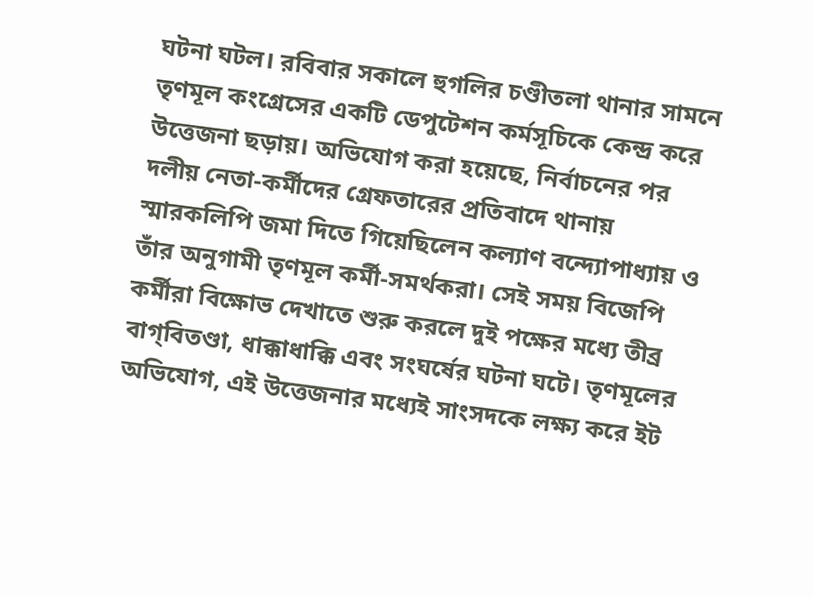ঘটনা ঘটল। রবিবার সকালে হুগলির চণ্ডীতলা থানার সামনে তৃণমূল কংগ্রেসের একটি ডেপুটেশন কর্মসূচিকে কেন্দ্র করে উত্তেজনা ছড়ায়। অভিযোগ করা হয়েছে, নির্বাচনের পর দলীয় নেতা-কর্মীদের গ্রেফতারের প্রতিবাদে থানায় স্মারকলিপি জমা দিতে গিয়েছিলেন কল্যাণ বন্দ্যোপাধ্যায় ও তাঁর অনুগামী তৃণমূল কর্মী-সমর্থকরা। সেই সময় বিজেপি কর্মীরা বিক্ষোভ দেখাতে শুরু করলে দুই পক্ষের মধ্যে তীব্র বাগ্‌বিতণ্ডা, ধাক্কাধাক্কি এবং সংঘর্ষের ঘটনা ঘটে। তৃণমূলের অভিযোগ, এই উত্তেজনার মধ্যেই সাংসদকে লক্ষ্য করে ইট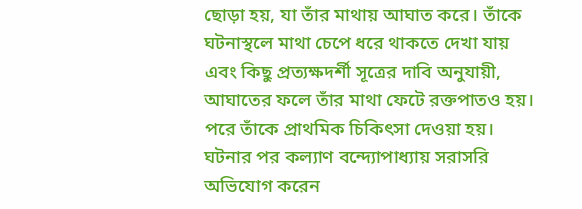ছোড়া হয়, যা তাঁর মাথায় আঘাত করে। তাঁকে ঘটনাস্থলে মাথা চেপে ধরে থাকতে দেখা যায় এবং কিছু প্রত্যক্ষদর্শী সূত্রের দাবি অনুযায়ী, আঘাতের ফলে তাঁর মাথা ফেটে রক্তপাতও হয়। পরে তাঁকে প্রাথমিক চিকিৎসা দেওয়া হয়। ঘটনার পর কল্যাণ বন্দ্যোপাধ্যায় সরাসরি অভিযোগ করেন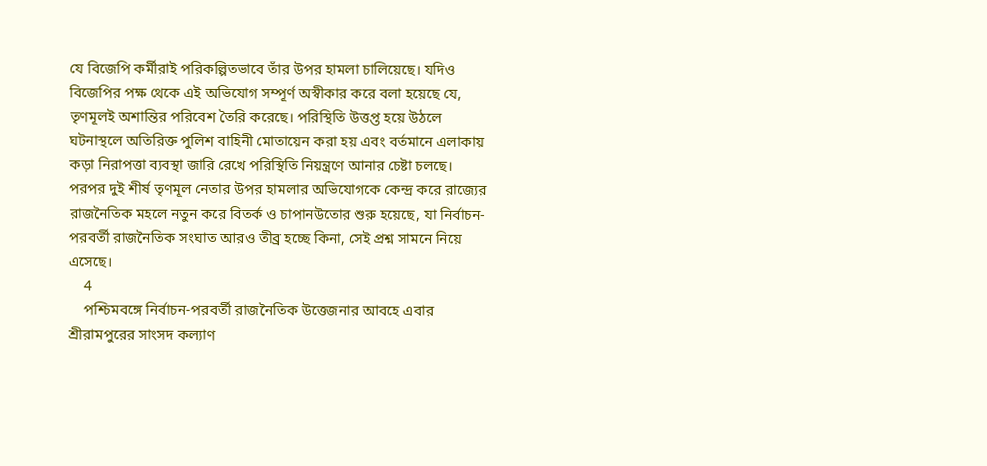যে বিজেপি কর্মীরাই পরিকল্পিতভাবে তাঁর উপর হামলা চালিয়েছে। যদিও বিজেপির পক্ষ থেকে এই অভিযোগ সম্পূর্ণ অস্বীকার করে বলা হয়েছে যে, তৃণমূলই অশান্তির পরিবেশ তৈরি করেছে। পরিস্থিতি উত্তপ্ত হয়ে উঠলে ঘটনাস্থলে অতিরিক্ত পুলিশ বাহিনী মোতায়েন করা হয় এবং বর্তমানে এলাকায় কড়া নিরাপত্তা ব্যবস্থা জারি রেখে পরিস্থিতি নিয়ন্ত্রণে আনার চেষ্টা চলছে। পরপর দুই শীর্ষ তৃণমূল নেতার উপর হামলার অভিযোগকে কেন্দ্র করে রাজ্যের রাজনৈতিক মহলে নতুন করে বিতর্ক ও চাপানউতোর শুরু হয়েছে, যা নির্বাচন-পরবর্তী রাজনৈতিক সংঘাত আরও তীব্র হচ্ছে কিনা, সেই প্রশ্ন সামনে নিয়ে এসেছে।
    4
    পশ্চিমবঙ্গে নির্বাচন-পরবর্তী রাজনৈতিক উত্তেজনার আবহে এবার শ্রীরামপুরের সাংসদ কল্যাণ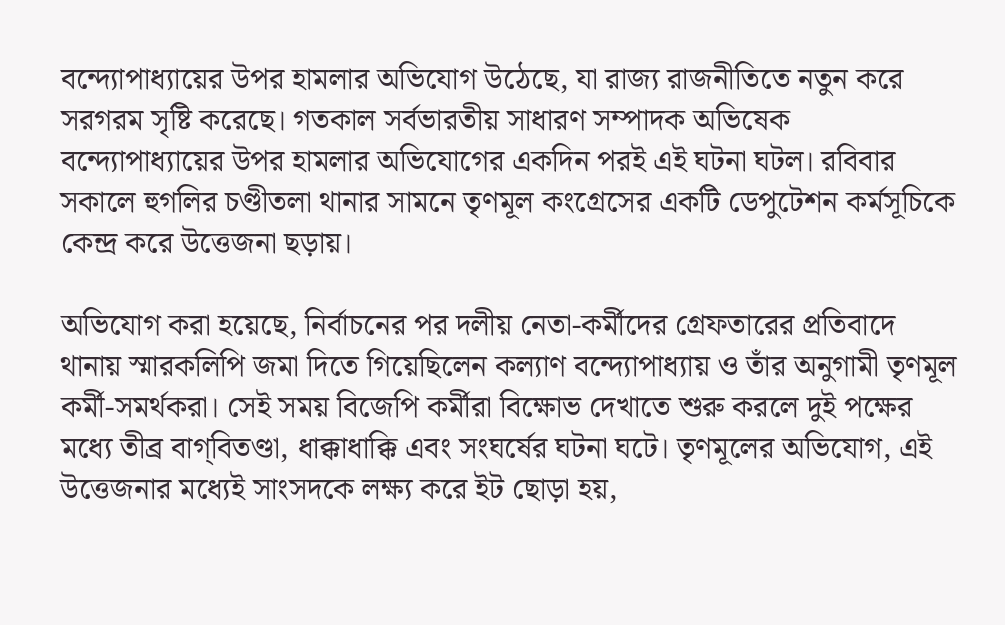বন্দ্যোপাধ্যায়ের উপর হামলার অভিযোগ উঠেছে, যা রাজ্য রাজনীতিতে নতুন করে সরগরম সৃষ্টি করেছে। গতকাল সর্বভারতীয় সাধারণ সম্পাদক অভিষেক বন্দ্যোপাধ্যায়ের উপর হামলার অভিযোগের একদিন পরই এই ঘটনা ঘটল। রবিবার সকালে হুগলির চণ্ডীতলা থানার সামনে তৃণমূল কংগ্রেসের একটি ডেপুটেশন কর্মসূচিকে কেন্দ্র করে উত্তেজনা ছড়ায়।

অভিযোগ করা হয়েছে, নির্বাচনের পর দলীয় নেতা-কর্মীদের গ্রেফতারের প্রতিবাদে থানায় স্মারকলিপি জমা দিতে গিয়েছিলেন কল্যাণ বন্দ্যোপাধ্যায় ও তাঁর অনুগামী তৃণমূল কর্মী-সমর্থকরা। সেই সময় বিজেপি কর্মীরা বিক্ষোভ দেখাতে শুরু করলে দুই পক্ষের মধ্যে তীব্র বাগ্‌বিতণ্ডা, ধাক্কাধাক্কি এবং সংঘর্ষের ঘটনা ঘটে। তৃণমূলের অভিযোগ, এই উত্তেজনার মধ্যেই সাংসদকে লক্ষ্য করে ইট ছোড়া হয়,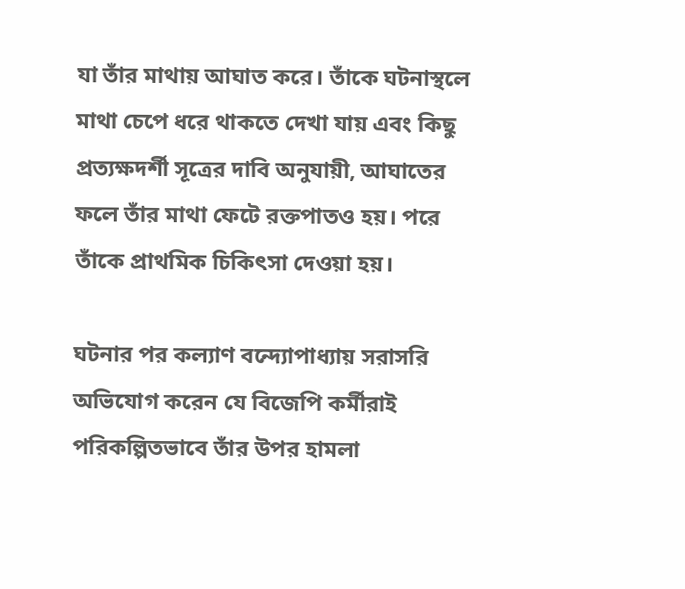যা তাঁর মাথায় আঘাত করে। তাঁকে ঘটনাস্থলে মাথা চেপে ধরে থাকতে দেখা যায় এবং কিছু প্রত্যক্ষদর্শী সূত্রের দাবি অনুযায়ী, আঘাতের ফলে তাঁর মাথা ফেটে রক্তপাতও হয়। পরে তাঁকে প্রাথমিক চিকিৎসা দেওয়া হয়।

ঘটনার পর কল্যাণ বন্দ্যোপাধ্যায় সরাসরি অভিযোগ করেন যে বিজেপি কর্মীরাই পরিকল্পিতভাবে তাঁর উপর হামলা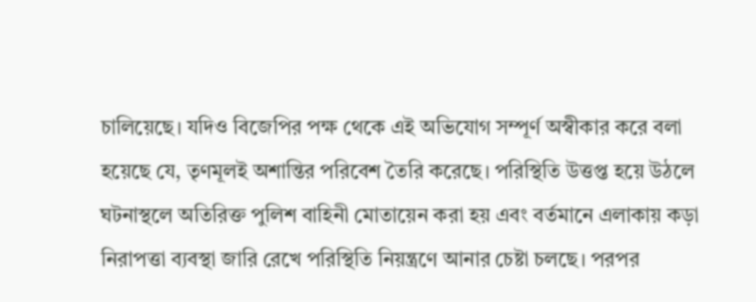চালিয়েছে। যদিও বিজেপির পক্ষ থেকে এই অভিযোগ সম্পূর্ণ অস্বীকার করে বলা হয়েছে যে, তৃণমূলই অশান্তির পরিবেশ তৈরি করেছে। পরিস্থিতি উত্তপ্ত হয়ে উঠলে ঘটনাস্থলে অতিরিক্ত পুলিশ বাহিনী মোতায়েন করা হয় এবং বর্তমানে এলাকায় কড়া নিরাপত্তা ব্যবস্থা জারি রেখে পরিস্থিতি নিয়ন্ত্রণে আনার চেষ্টা চলছে। পরপর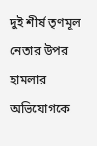দুই শীর্ষ তৃণমূল নেতার উপর হামলার অভিযোগকে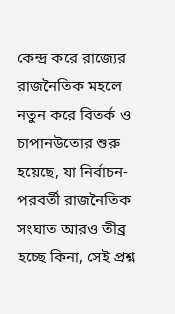কেন্দ্র করে রাজ্যের রাজনৈতিক মহলে নতুন করে বিতর্ক ও চাপানউতোর শুরু হয়েছে, যা নির্বাচন-পরবর্তী রাজনৈতিক সংঘাত আরও তীব্র হচ্ছে কিনা, সেই প্রশ্ন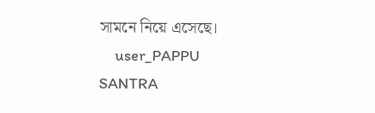সামনে নিয়ে এসেছে।
    user_PAPPU SANTRA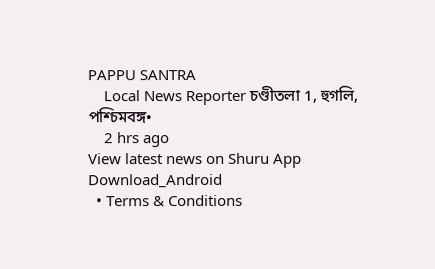PAPPU SANTRA
    Local News Reporter চণ্ডীতলা 1, হুগলি, পশ্চিমবঙ্গ•
    2 hrs ago
View latest news on Shuru App
Download_Android
  • Terms & Conditions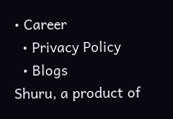• Career
  • Privacy Policy
  • Blogs
Shuru, a product of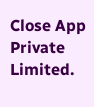Close App Private Limited.